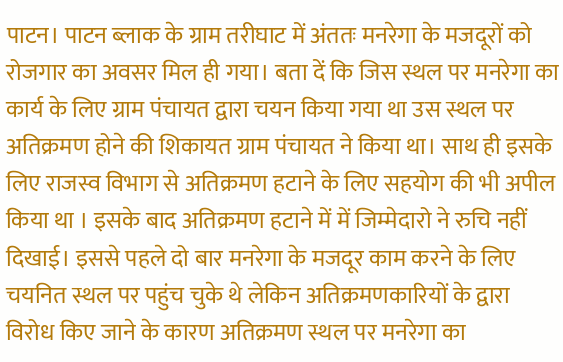पाटन। पाटन ब्लाक के ग्राम तरीघाट में अंततः मनरेगा के मजदूरों को रोजगार का अवसर मिल ही गया। बता दें कि जिस स्थल पर मनरेगा का कार्य के लिए ग्राम पंचायत द्वारा चयन किया गया था उस स्थल पर अतिक्रमण होने की शिकायत ग्राम पंचायत ने किया था। साथ ही इसके लिए राजस्व विभाग से अतिक्रमण हटाने के लिए सहयोग की भी अपील किया था । इसके बाद अतिक्रमण हटाने में में जिम्मेदारो ने रुचि नहीं दिखाई। इससे पहले दो बार मनरेगा के मजदूर काम करने के लिए चयनित स्थल पर पहुंच चुके थे लेकिन अतिक्रमणकारियों के द्वारा विरोध किए जाने के कारण अतिक्रमण स्थल पर मनरेगा का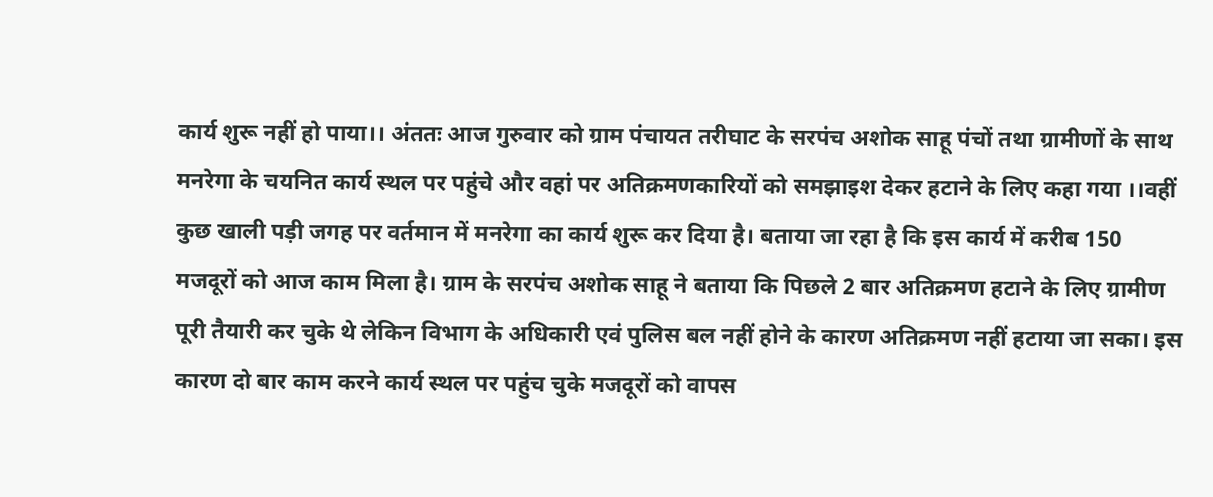कार्य शुरू नहीं हो पाया।। अंततः आज गुरुवार को ग्राम पंचायत तरीघाट के सरपंच अशोक साहू पंचों तथा ग्रामीणों के साथ मनरेगा के चयनित कार्य स्थल पर पहुंचे और वहां पर अतिक्रमणकारियों को समझाइश देकर हटाने के लिए कहा गया ।।वहीं कुछ खाली पड़ी जगह पर वर्तमान में मनरेगा का कार्य शुरू कर दिया है। बताया जा रहा है कि इस कार्य में करीब 150 मजदूरों को आज काम मिला है। ग्राम के सरपंच अशोक साहू ने बताया कि पिछले 2 बार अतिक्रमण हटाने के लिए ग्रामीण पूरी तैयारी कर चुके थे लेकिन विभाग के अधिकारी एवं पुलिस बल नहीं होने के कारण अतिक्रमण नहीं हटाया जा सका। इस कारण दो बार काम करने कार्य स्थल पर पहुंच चुके मजदूरों को वापस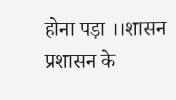होना पड़ा ।।शासन प्रशासन के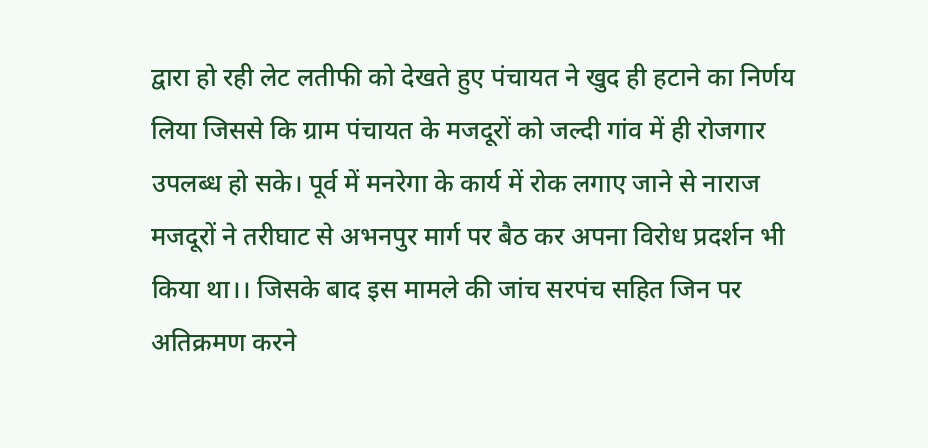द्वारा हो रही लेट लतीफी को देखते हुए पंचायत ने खुद ही हटाने का निर्णय लिया जिससे कि ग्राम पंचायत के मजदूरों को जल्दी गांव में ही रोजगार उपलब्ध हो सके। पूर्व में मनरेगा के कार्य में रोक लगाए जाने से नाराज मजदूरों ने तरीघाट से अभनपुर मार्ग पर बैठ कर अपना विरोध प्रदर्शन भी किया था।। जिसके बाद इस मामले की जांच सरपंच सहित जिन पर अतिक्रमण करने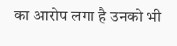का आरोप लगा है उनको भी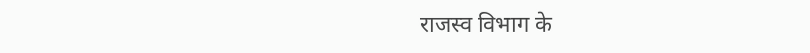राजस्व विभाग के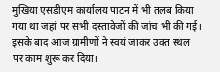मुखिया एसडीएम कार्यालय पाटन में भी तलब किया गया था जहां पर सभी दस्तावेजों की जांच भी की गई। इसके बाद आज ग्रामीणों ने स्वयं जाकर उक्त स्थल पर काम शुरू कर दिया।